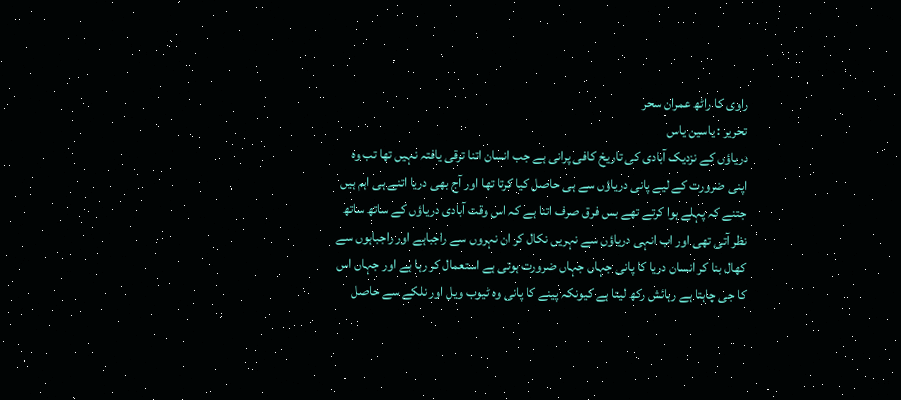راوی کا راٹھ عمران سحر
تحریر : یاسین یاس
دریاؤں کے نزدیک آبادی کی تاریخ کافی پرانی ہے جب انسان اتنا ترقی یافتہ نہیں تھا تب وہ اپنی ضرورت کے لیے پانی دریاؤں سے ہی حاصل کیا کرتا تھا اور آج بھی دریا اتنے ہی اہم ہیں جتنے کہ پہلے ہوا کرتے تھے بس فرق صرف اتنا ہے کہ اس وقت آبادی دریاؤں کے ساتھ ساتھ نظر آتی تھی اور اب انہی دریاؤں سے نہریں نکال کر ان نہروں سے راجباہے اور راجباہوں سے کھال بنا کر انسان دریا کا پانی جہاں جہاں ضرورت ہوتی ہے استعمال کر رہا ہے اور جہاں اس کا جی چاہتا ہے رہائش رکھ لیتا ہے کیونکہ پینے کا پانی وہ ٹیوب ویل اور نلکے سے حاصل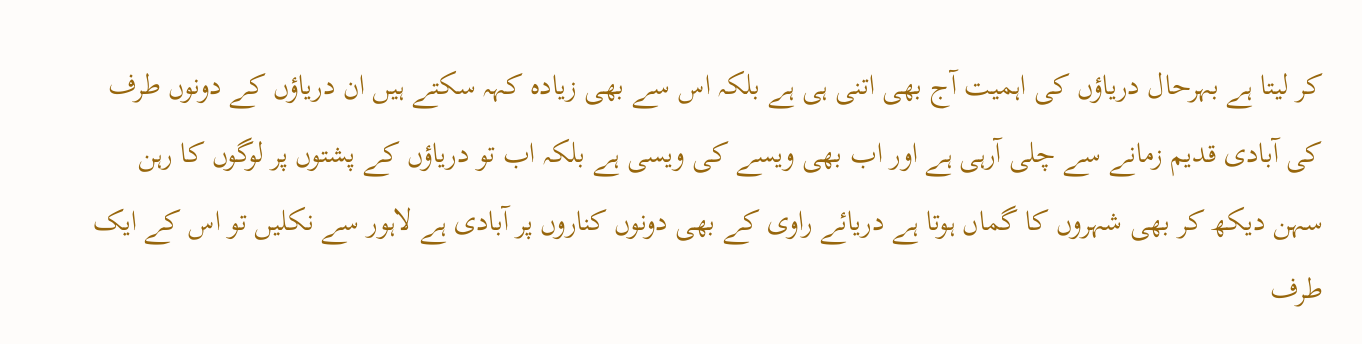کر لیتا ہے بہرحال دریاؤں کی اہمیت آج بھی اتنی ہی ہے بلکہ اس سے بھی زیادہ کہہ سکتے ہیں ان دریاؤں کے دونوں طرف کی آبادی قدیم زمانے سے چلی آرہی ہے اور اب بھی ویسے کی ویسی ہے بلکہ اب تو دریاؤں کے پشتوں پر لوگوں کا رہن سہن دیکھ کر بھی شہروں کا گماں ہوتا ہے دریائے راوی کے بھی دونوں کناروں پر آبادی ہے لاہور سے نکلیں تو اس کے ایک طرف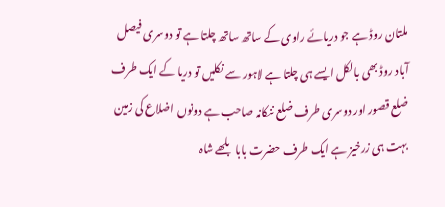ملتان روڈ ہے جو دریائے راوی کے ساتھ ساتھ چلتا ہے تو دوسری فیصل آباد روڈ بھی بالکل ایسے ہی چلتا ہے لاہور سے نکلیں تو دریا کے ایک طرف ضلع قصور اور دوسری طرف ضلع ننکانہ صاحب ہے دونوں اضلاع کی زمین بہت ہی زرخیز ہے ایک طرف حضرت بابا بلھے شاہ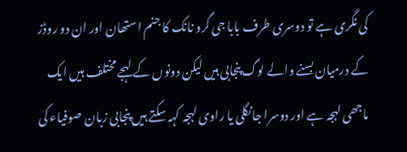کی نگری ہے تو دوسری طرف بابا جی گرو نانک کا جنم استھان اور ان دو روڈز کے درمیان بسنے والے لوگ پنجابی ہیں لیکن دونوں کے لہجے مختلف ہیں ایک ماجھی لہجہ ہے اور دوسرا جانگلی یا راوی لہجہ کہہ سکتے ہیں پنجابی زبان صوفیاء کی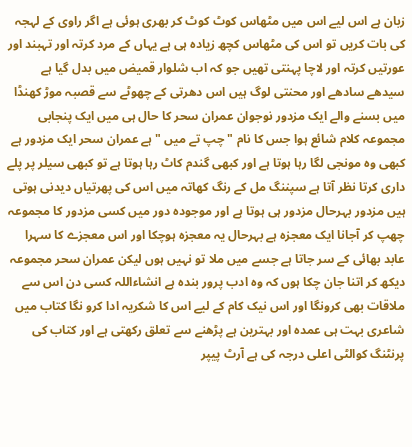زبان ہے اس لیے اس میں مٹھاس کوٹ کوٹ کر بھری ہوئی ہے اگر راوی کے لہجہ کی بات کریں تو اس کی مٹھاس کچھ زیادہ ہی ہے یہاں کے مرد کرتہ اور تہبند اور عورتیں کرتہ اور لاچا پہنتی تھیں جو کہ اب شلوار قمیض میں بدل گیا ہے سیدھے سادھے اور محنتی لوگ ہیں اس دھرتی کے چھوٹے سے قصبہ موڑ کھنڈا میں بسنے والے ایک مزدور نوجوان عمران سحر کا حال ہی میں ایک پنجابی مجموعہ کلام شائع ہوا جس کا نام " چپ تے میں " ہے عمران سحر ایک مزدور ہے کبھی وہ مونجی لگا رہا ہوتا ہے اور کبھی گندم کاٹ رہا ہوتا ہے تو کبھی سیلر پر پلے داری کرتا نظر آتا ہے سپننگ مل کے رنگ کھاتہ میں اس کی پھرتیاں دیدنی ہوتی ہیں مزدور بہرحال مزدور ہی ہوتا ہے اور موجودہ دور میں کسی مزدور کا مجموعہ چھپ کر آجانا ایک معجزہ ہے بہرحال یہ معجزہ ہوچکا اور اس معجزے کا سہرا عابد بھائی کے سر جاتا ہے جسے میں ملا تو نہیں ہوں لیکن عمران سحر مجموعہ دیکھ کر اتنا جان چکا ہوں کہ وہ ادب پرور بندہ ہے انشاءاللہ کسی دن اس سے ملاقات بھی کرونگا اور اس نیک کام کے لیے اس کا شکریہ ادا کرو نگا کتاب میں شاعری بہت ہی عمدہ اور بہترین ہے پڑھنے سے تعلق رکھتی ہے اور کتاب کی پرنٹنگ کوالٹی اعلی درجہ کی ہے آرٹ پیپر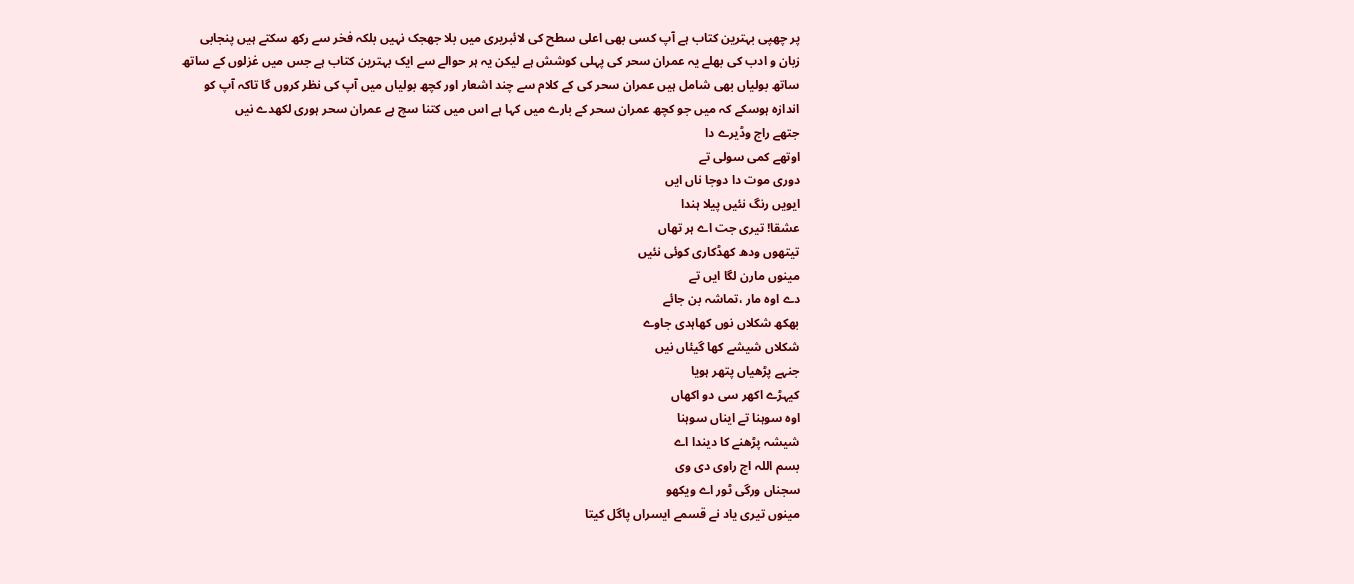پر چھپی بہترین کتاب ہے آپ کسی بھی اعلی سطح کی لائبریری میں بلا جھجک نہیں بلکہ فخر سے رکھ سکتے ہیں پنجابی زبان و ادب کی بھلے یہ عمران سحر کی پہلی کوشش ہے لیکن یہ ہر حوالے سے ایک بہترین کتاب ہے جس میں غزلوں کے ساتھ ساتھ بولیاں بھی شامل ہیں عمران سحر کی کے کلام سے چند اشعار اور کچھ بولیاں میں آپ کی نظر کروں گا تاکہ آپ کو اندازہ ہوسکے کہ میں جو کچھ عمران سحر کے بارے میں کہا ہے اس میں کتنا سچ ہے عمران سحر ہوری لکھدے نیں
جتھے راج وڈیرے دا
اوتھے کمی سولی تے
دوری موت دا دوجا ناں ایں
ایویں رنگ نئیں پیلا ہندا
عشقا! تیری جت اے ہر تھاں
تیتھوں ودھ کھڈکاری کوئی نئیں
مینوں مارن لگا ایں تے
دے اوہ مار ،تماشہ بن جائے
بھکھ شکلاں نوں کھاہدی جاوے
شکلاں شیشے کھا گیئاں نیں
جنہے پڑھیاں پتھر ہویا
کیہڑے اکھر سی دو اکھاں
اوہ سوہنا تے ایناں سوہنا
شیشہ پڑھنے کا دیندا اے
بسم اللہ اج راوی دی وی
سجناں ورگی ٹور اے ویکھو
مینوں تیری یاد نے قسمے ایسراں پاگل کیتا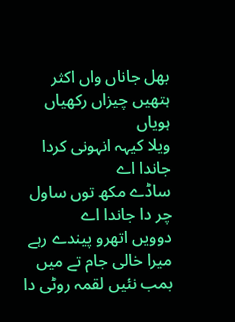بھل جاناں واں اکثر ہتھیں چیزاں رکھیاں ہویاں
ویلا کیہہ انہونی کردا جاندا اے
ساڈے مکھ توں ساول چر دا جاندا اے
دوویں اتھرو پیندے رہے
میرا خالی جام تے میں
بمب نئیں لقمہ روٹی دا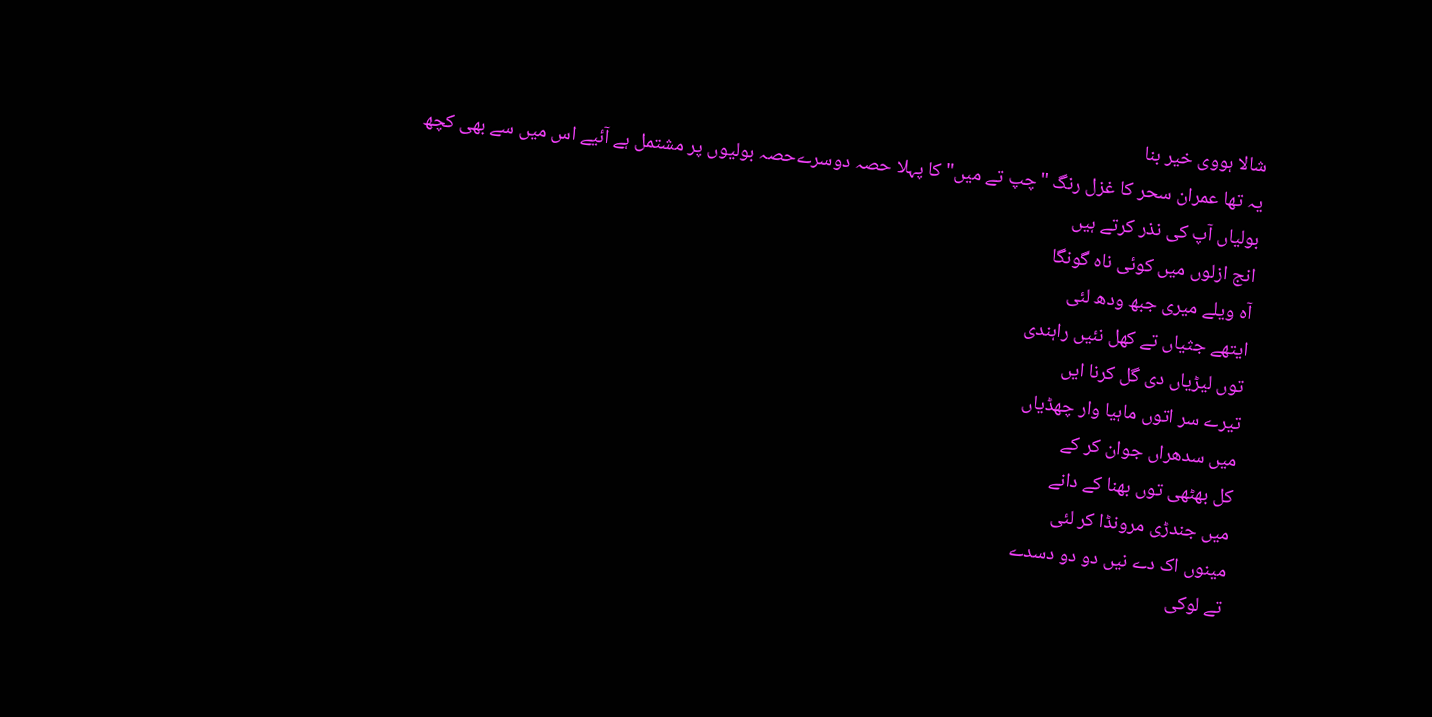شالا ہووی خیر بنا
یہ تھا عمران سحر کا غزل رنگ "چپ تے میں" کا پہلا حصہ دوسرےحصہ بولیوں پر مشتمل ہے آئیے اس میں سے بھی کچھ بولیاں آپ کی نذر کرتے ہیں
انج ازلوں میں کوئی ناہ گونگا
آہ ویلے میری جبھ ودھ لئی
ایتھے جثیاں تے کھل نئیں راہندی
توں لیڑیاں دی گل کرنا ایں
تیرے سر اتوں ماہیا وار چھڈیاں
میں سدھراں جوان کر کے
کل بھٹھی توں بھنا کے دانے
میں جندڑی مرونڈا کر لئی
مینوں اک دے نیں دو دو دسدے
تے لوکی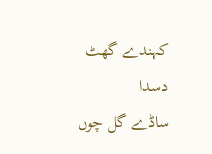کہندے گھٹ دسدا
ساڈے گل چوں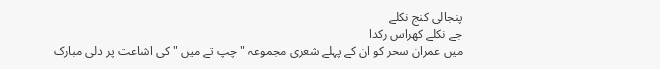پنجالی کنج نکلے
جے نکلے کھراس رکدا
میں عمران سحر کو ان کے پہلے شعری مجموعہ " چپ تے میں " کی اشاعت پر دلی مبارک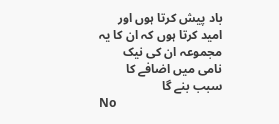باد پیش کرتا ہوں اور امید کرتا ہوں کہ ان کا یہ مجموعہ ان کی نیک نامی میں اضافے کا سبب بنے گا
No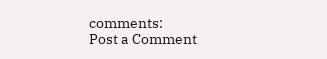comments:
Post a Comment